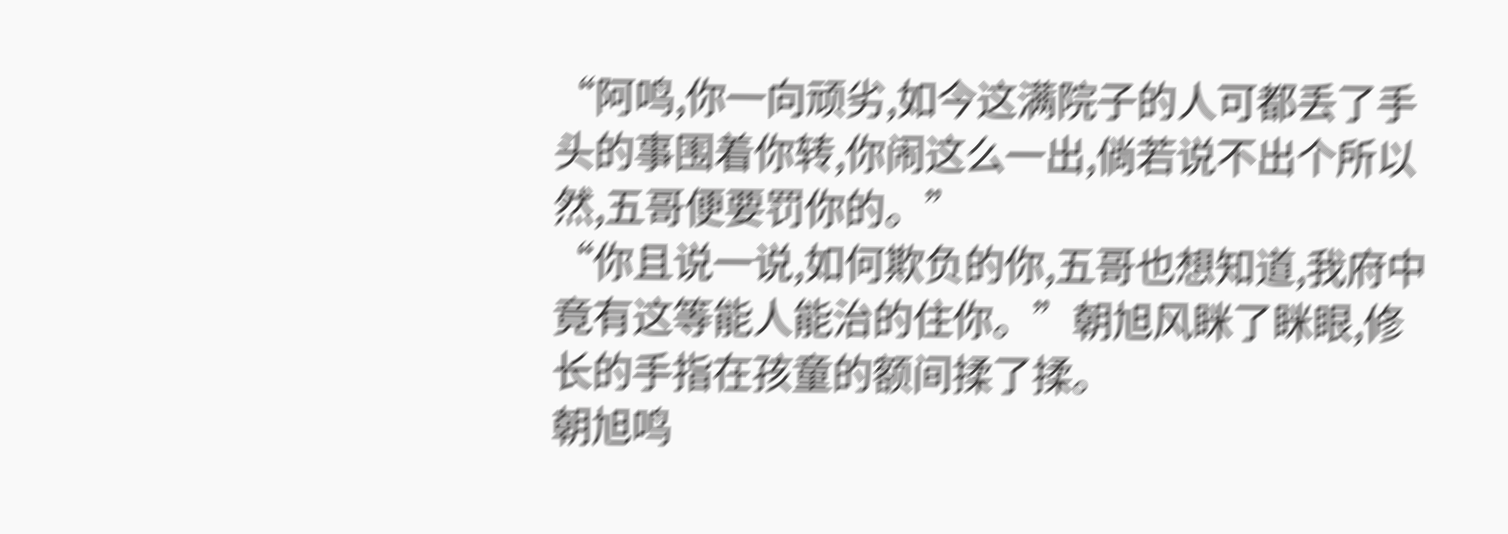“阿鸣,你一向顽劣,如今这满院子的人可都丢了手头的事围着你转,你闹这么一出,倘若说不出个所以然,五哥便要罚你的。”
“你且说一说,如何欺负的你,五哥也想知道,我府中竟有这等能人能治的住你。”朝旭风眯了眯眼,修长的手指在孩童的额间揉了揉。
朝旭鸣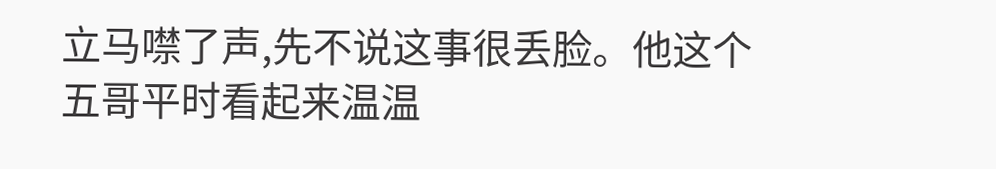立马噤了声,先不说这事很丢脸。他这个五哥平时看起来温温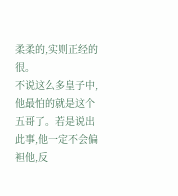柔柔的,实则正经的很。
不说这么多皇子中,他最怕的就是这个五哥了。若是说出此事,他一定不会偏袒他,反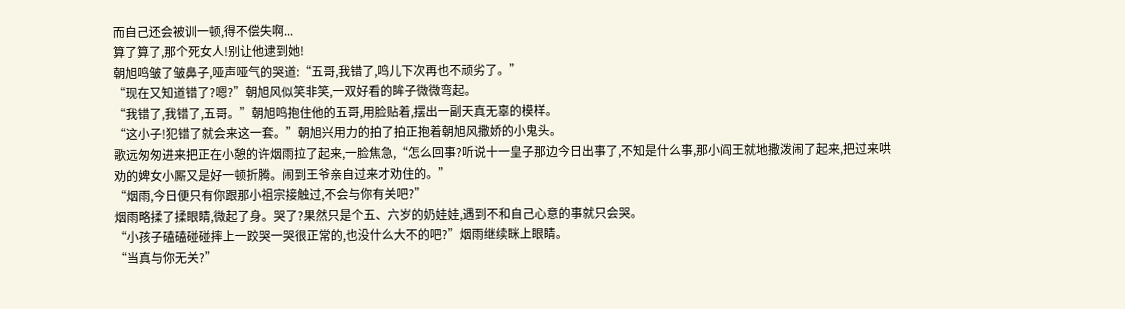而自己还会被训一顿,得不偿失啊...
算了算了,那个死女人!别让他逮到她!
朝旭鸣皱了皱鼻子,哑声哑气的哭道:“五哥,我错了,鸣儿下次再也不顽劣了。”
“现在又知道错了?嗯?”朝旭风似笑非笑,一双好看的眸子微微弯起。
“我错了,我错了,五哥。”朝旭鸣抱住他的五哥,用脸贴着,摆出一副天真无辜的模样。
“这小子!犯错了就会来这一套。”朝旭兴用力的拍了拍正抱着朝旭风撒娇的小鬼头。
歌远匆匆进来把正在小憩的许烟雨拉了起来,一脸焦急,“怎么回事?听说十一皇子那边今日出事了,不知是什么事,那小阎王就地撒泼闹了起来,把过来哄劝的婢女小厮又是好一顿折腾。闹到王爷亲自过来才劝住的。”
“烟雨,今日便只有你跟那小祖宗接触过,不会与你有关吧?”
烟雨略揉了揉眼睛,微起了身。哭了?果然只是个五、六岁的奶娃娃,遇到不和自己心意的事就只会哭。
“小孩子磕磕碰碰摔上一跤哭一哭很正常的,也没什么大不的吧?”烟雨继续眯上眼睛。
“当真与你无关?”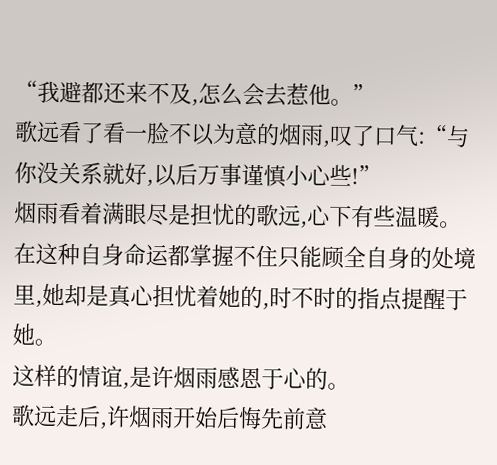“我避都还来不及,怎么会去惹他。”
歌远看了看一脸不以为意的烟雨,叹了口气:“与你没关系就好,以后万事谨慎小心些!”
烟雨看着满眼尽是担忧的歌远,心下有些温暖。
在这种自身命运都掌握不住只能顾全自身的处境里,她却是真心担忧着她的,时不时的指点提醒于她。
这样的情谊,是许烟雨感恩于心的。
歌远走后,许烟雨开始后悔先前意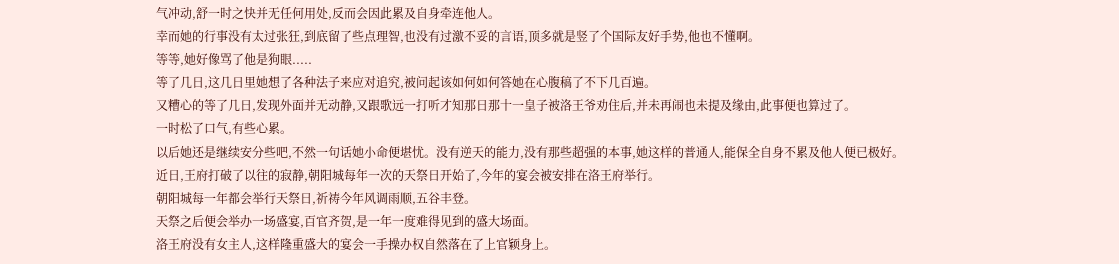气冲动,舒一时之快并无任何用处,反而会因此累及自身牵连他人。
幸而她的行事没有太过张狂,到底留了些点理智,也没有过激不妥的言语,顶多就是竖了个国际友好手势,他也不懂啊。
等等,她好像骂了他是狗眼.....
等了几日,这几日里她想了各种法子来应对追究,被问起该如何如何答她在心腹稿了不下几百遍。
又糟心的等了几日,发现外面并无动静,又跟歌远一打听才知那日那十一皇子被洛王爷劝住后,并未再闹也未提及缘由,此事便也算过了。
一时松了口气,有些心累。
以后她还是继续安分些吧,不然一句话她小命便堪忧。没有逆天的能力,没有那些超强的本事,她这样的普通人,能保全自身不累及他人便已极好。
近日,王府打破了以往的寂静,朝阳城每年一次的天祭日开始了,今年的宴会被安排在洛王府举行。
朝阳城每一年都会举行天祭日,祈祷今年风调雨顺,五谷丰登。
天祭之后便会举办一场盛宴,百官齐贺,是一年一度难得见到的盛大场面。
洛王府没有女主人,这样隆重盛大的宴会一手操办权自然落在了上官颖身上。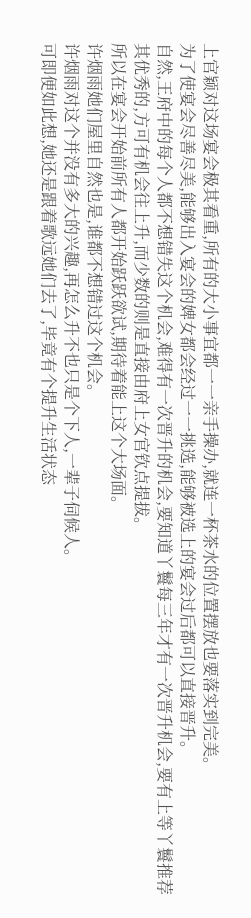上官颖对这场宴会极其看重,所有的大小事宜都一一亲手操办,就连一杯茶水的位置摆放也要落实到完美。
为了使宴会尽善尽美,能够出入宴会的婢女都会经过一一挑选,能够被选上的宴会过后都可以直接晋升。
自然,王府中的每个人都不想错失这个机会,难得有一次晋升的机会,要知道丫鬟每三年才有一次晋升机会,要有上等丫鬟推荐其优秀的,方可有机会往上升,而少数的则是直接由府上女官钦点提拔。
所以在宴会开始前所有人都开始跃跃欲试,期待着能上这个大场面。
许烟雨她们屋里自然也是,谁都不想错过这个机会。
许烟雨对这个并没有多大的兴趣,再怎么升不也只是个下人,一辈子伺候人。
可即便如此想,她还是跟着歌远她们去了,毕竟有个提升生活状态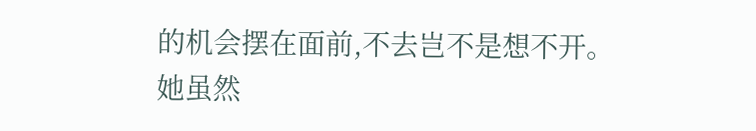的机会摆在面前,不去岂不是想不开。
她虽然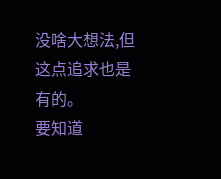没啥大想法,但这点追求也是有的。
要知道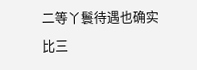二等丫鬟待遇也确实比三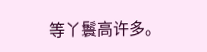等丫鬟高许多。